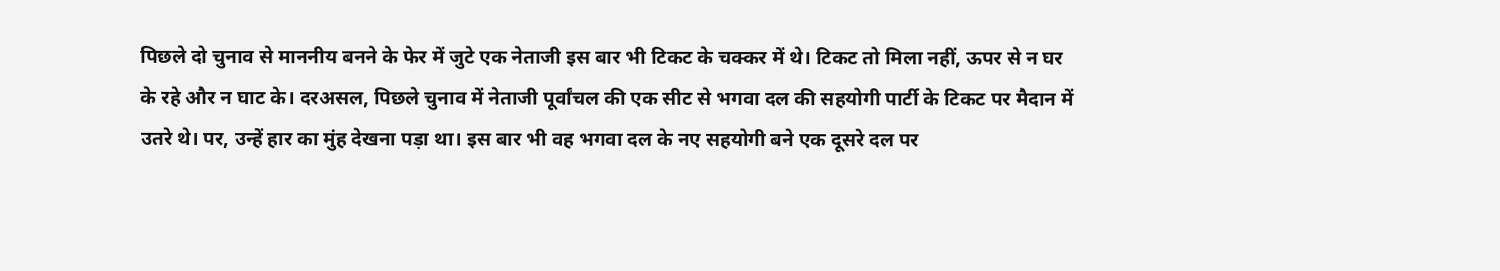पिछले दो चुनाव से माननीय बनने के फेर में जुटे एक नेताजी इस बार भी टिकट के चक्कर में थे। टिकट तो मिला नहीं, ऊपर से न घर के रहे और न घाट के। दरअसल, पिछले चुनाव में नेताजी पूर्वांचल की एक सीट से भगवा दल की सहयोगी पार्टी के टिकट पर मैदान में उतरे थे। पर, उन्हें हार का मुंह देखना पड़ा था। इस बार भी वह भगवा दल के नए सहयोगी बने एक दूसरे दल पर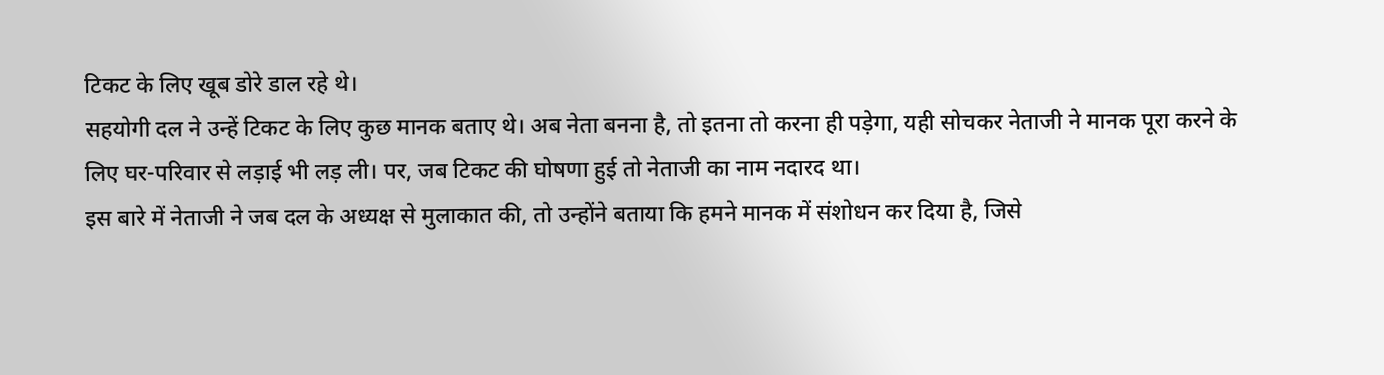टिकट के लिए खूब डोरे डाल रहे थे।
सहयोगी दल ने उन्हें टिकट के लिए कुछ मानक बताए थे। अब नेता बनना है, तो इतना तो करना ही पड़ेगा, यही सोचकर नेताजी ने मानक पूरा करने के लिए घर-परिवार से लड़ाई भी लड़ ली। पर, जब टिकट की घोषणा हुई तो नेताजी का नाम नदारद था।
इस बारे में नेताजी ने जब दल के अध्यक्ष से मुलाकात की, तो उन्होंने बताया कि हमने मानक में संशोधन कर दिया है, जिसे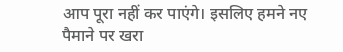आप पूरा नहीं कर पाएंगे। इसलिए हमने नए पैमाने पर खरा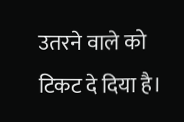उतरने वाले को टिकट दे दिया है।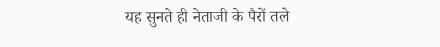यह सुनते ही नेताजी के पैरों तले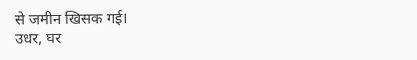से जमीन खिसक गई।
उधर, घर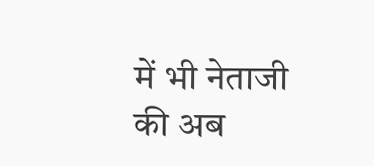में भी नेताजी की अब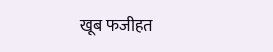खूब फजीहत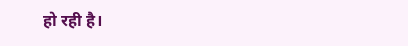हो रही है।